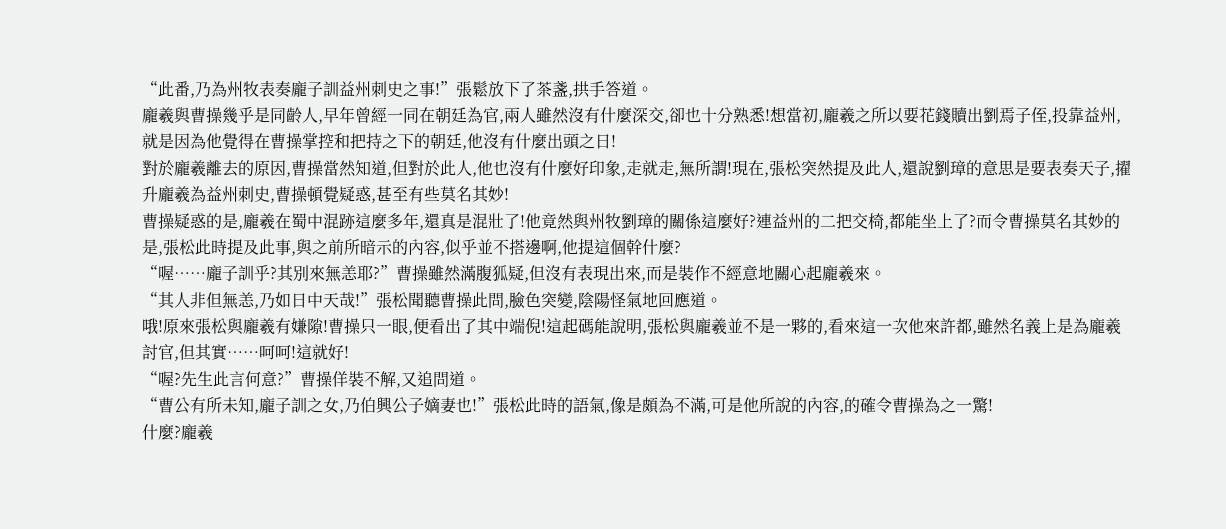“此番,乃為州牧表奏龐子訓益州刺史之事!”張鬆放下了茶盞,拱手答道。
龐羲與曹操幾乎是同齡人,早年曾經一同在朝廷為官,兩人雖然沒有什麼深交,卻也十分熟悉!想當初,龐羲之所以要花錢贖出劉焉子侄,投靠益州,就是因為他覺得在曹操掌控和把持之下的朝廷,他沒有什麼出頭之日!
對於龐羲離去的原因,曹操當然知道,但對於此人,他也沒有什麼好印象,走就走,無所謂!現在,張松突然提及此人,還說劉璋的意思是要表奏天子,擢升龐羲為益州刺史,曹操頓覺疑惑,甚至有些莫名其妙!
曹操疑惑的是,龐羲在蜀中混跡這麼多年,還真是混壯了!他竟然與州牧劉璋的關係這麼好?連益州的二把交椅,都能坐上了?而令曹操莫名其妙的是,張松此時提及此事,與之前所暗示的內容,似乎並不搭邊啊,他提這個幹什麼?
“喔……龐子訓乎?其別來無恙耶?”曹操雖然滿腹狐疑,但沒有表現出來,而是裝作不經意地關心起龐羲來。
“其人非但無恙,乃如日中天哉!”張松聞聽曹操此問,臉色突變,陰陽怪氣地回應道。
哦!原來張松與龐羲有嫌隙!曹操只一眼,便看出了其中端倪!這起碼能說明,張松與龐羲並不是一夥的,看來這一次他來許都,雖然名義上是為龐羲討官,但其實……呵呵!這就好!
“喔?先生此言何意?”曹操佯裝不解,又追問道。
“曹公有所未知,龐子訓之女,乃伯興公子嫡妻也!”張松此時的語氣,像是頗為不滿,可是他所說的內容,的確令曹操為之一驚!
什麼?龐羲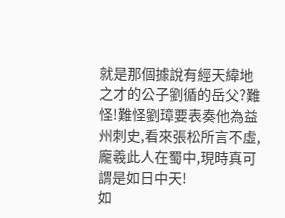就是那個據說有經天緯地之才的公子劉循的岳父?難怪!難怪劉璋要表奏他為益州刺史,看來張松所言不虛,龐羲此人在蜀中,現時真可謂是如日中天!
如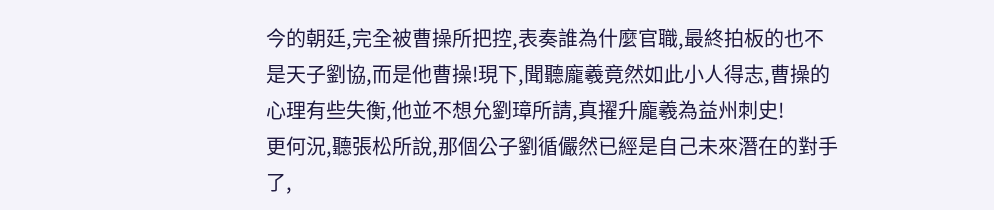今的朝廷,完全被曹操所把控,表奏誰為什麼官職,最終拍板的也不是天子劉協,而是他曹操!現下,聞聽龐羲竟然如此小人得志,曹操的心理有些失衡,他並不想允劉璋所請,真擢升龐羲為益州刺史!
更何況,聽張松所說,那個公子劉循儼然已經是自己未來潛在的對手了,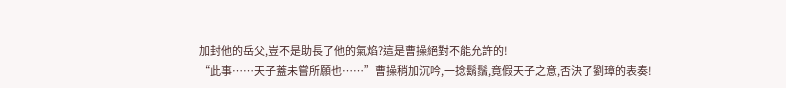加封他的岳父,豈不是助長了他的氣焰?這是曹操絕對不能允許的!
“此事……天子蓋未嘗所願也……”曹操稍加沉吟,一捻鬍鬚,竟假天子之意,否決了劉璋的表奏!